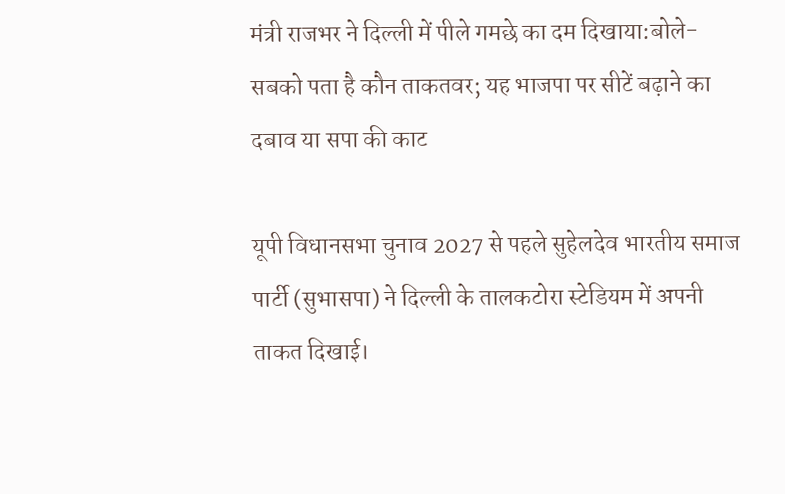मंत्री राजभर ने दिल्ली में पीले गमछे का दम दिखाया:बोले- सबको पता है कौन ताकतवर; यह भाजपा पर सीटें बढ़ाने का दबाव या सपा की काट

यूपी विधानसभा चुनाव 2027 से पहले सुहेलदेव भारतीय समाज पार्टी (सुभासपा) ने दिल्ली के तालकटोरा स्टेडियम में अपनी ताकत दिखाई।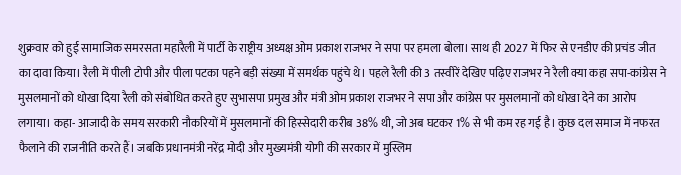शुक्रवार को हुई सामाजिक समरसता महारैली में पार्टी के राष्ट्रीय अध्यक्ष ओम प्रकाश राजभर ने सपा पर हमला बोला। साथ ही 2027 में फिर से एनडीए की प्रचंड जीत का दावा किया। रैली में पीली टोपी और पीला पटका पहने बड़ी संख्या में समर्थक पहुंचे थे। पहले रैली की 3 तस्वीरें देखिए पढ़िए राजभर ने रैली क्या कहा सपा-कांग्रेस ने मुसलमानों को धोखा दिया रैली को संबोधित करते हुए सुभासपा प्रमुख और मंत्री ओम प्रकाश राजभर ने सपा और कांग्रेस पर मुसलमानों को धोखा देने का आरोप लगाया। कहा- आजादी के समय सरकारी नौकरियों में मुसलमानों की हिस्सेदारी करीब 38% थी, जो अब घटकर 1% से भी कम रह गई है। कुछ दल समाज में नफरत फैलाने की राजनीति करते हैं। जबकि प्रधानमंत्री नरेंद्र मोदी और मुख्यमंत्री योगी की सरकार में मुस्लिम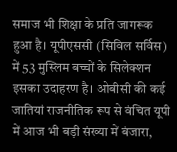समाज भी शिक्षा के प्रति जागरूक हुआ है। यूपीएससी (सिविल सर्विस) में 53 मुस्लिम बच्चों के सिलेक्शन इसका उदाहरण है। ओबीसी की कई जातियां राजनीतिक रूप से वंचित यूपी में आज भी बड़ी संख्या में बंजारा,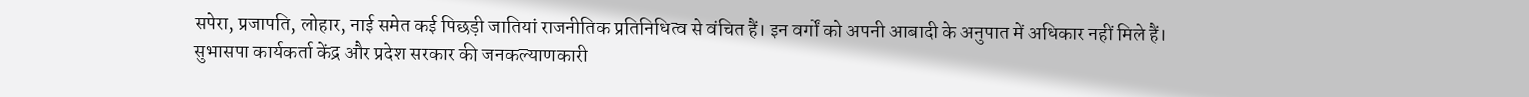सपेरा, प्रजापति, लोहार, नाई समेत कई पिछड़ी जातियां राजनीतिक प्रतिनिधित्व से वंचित हैं। इन वर्गों को अपनी आबादी के अनुपात में अधिकार नहीं मिले हैं। सुभासपा कार्यकर्ता केंद्र और प्रदेश सरकार की जनकल्याणकारी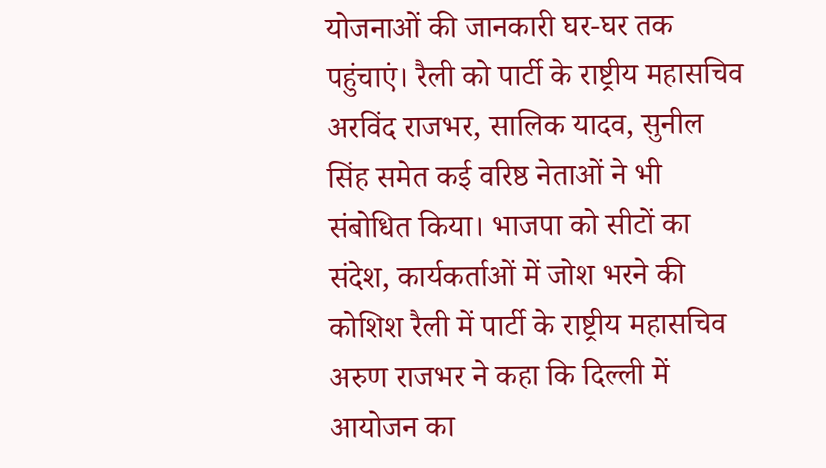योजनाओं की जानकारी घर-घर तक पहुंचाएं। रैली को पार्टी के राष्ट्रीय महासचिव अरविंद राजभर, सालिक यादव, सुनील सिंह समेत कई वरिष्ठ नेताओं ने भी संबोधित किया। भाजपा को सीटों का संदेश, कार्यकर्ताओं में जोश भरने की कोशिश रैली में पार्टी के राष्ट्रीय महासचिव अरुण राजभर ने कहा कि दिल्ली में आयोजन का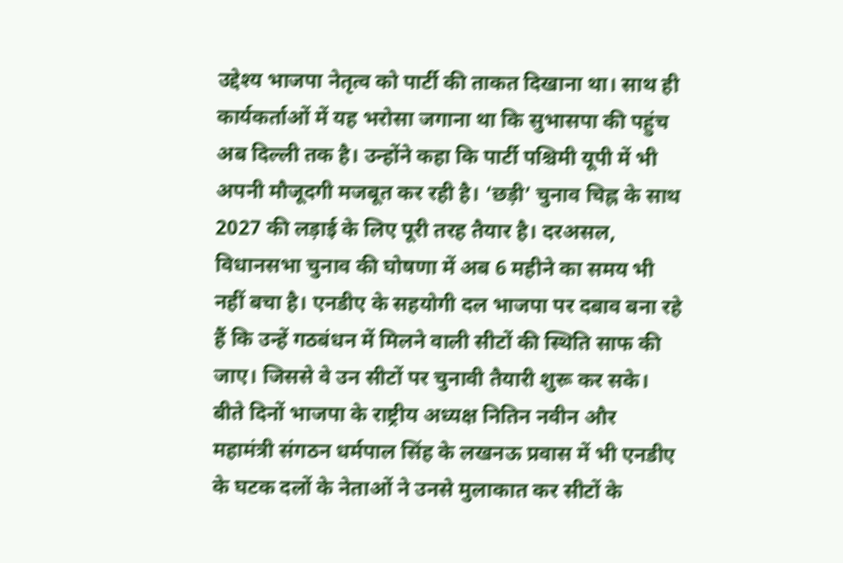उद्देश्य भाजपा नेतृत्व को पार्टी की ताकत दिखाना था। साथ ही कार्यकर्ताओं में यह भरोसा जगाना था कि सुभासपा की पहुंच अब दिल्ली तक है। उन्होंने कहा कि पार्टी पश्चिमी यूपी में भी अपनी मौजूदगी मजबूत कर रही है। ‘छड़ी’ चुनाव चिह्न के साथ 2027 की लड़ाई के लिए पूरी तरह तैयार है। दरअसल, विधानसभा चुनाव की घोषणा में अब 6 महीने का समय भी नहीं बचा है। एनडीए के सहयोगी दल भाजपा पर दबाव बना रहे हैं कि उन्हें गठबंधन में मिलने वाली सीटों की स्थिति साफ की जाए। जिससे वे उन सीटों पर चुनावी तैयारी शुरू कर सके। बीते दिनों भाजपा के राष्ट्रीय अध्यक्ष नितिन नवीन और महामंत्री संगठन धर्मपाल सिंह के लखनऊ प्रवास में भी एनडीए के घटक दलों के नेताओं ने उनसे मुलाकात कर सीटों के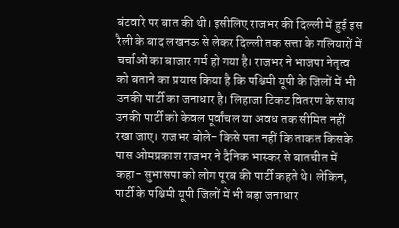बंटवारे पर बात की थी। इसीलिए राजभर की दिल्ली में हुई इस रैली के बाद लखनऊ से लेकर दिल्ली तक सत्ता के गलियारों में चर्चाओं का बाजार गर्म हो गया है। राजभर ने भाजपा नेतृत्व को बताने का प्रयास किया है कि पश्चिमी यूपी के जिलों में भी उनकी पार्टी का जनाधार है। लिहाजा टिकट वितरण के साथ उनकी पार्टी को केवल पूर्वांचल या अवध तक सीमित नहीं रखा जाए। राजभर बोले- किसे पता नहीं कि ताकत किसके पास ओमप्रकाश राजभर ने दैनिक भास्कर से बातचीत में कहा- सुभासपा को लोग पूरब की पार्टी कहते थे। लेकिन, पार्टी के पश्चिमी यूपी जिलों में भी बड़ा जनाधार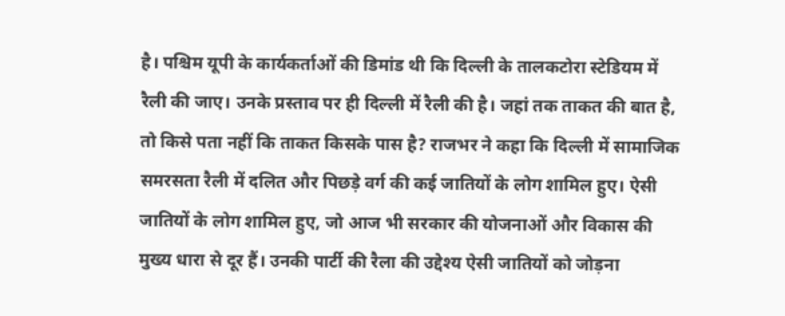है। पश्चिम यूपी के कार्यकर्ताओं की डिमांड थी कि दिल्ली के तालकटोरा स्टेडियम में रैली की जाए। उनके प्रस्ताव पर ही दिल्ली में रैली की है। जहां तक ताकत की बात है, तो किसे पता नहीं कि ताकत किसके पास है? राजभर ने कहा कि दिल्ली में सामाजिक समरसता रैली में दलित और पिछड़े वर्ग की कई जातियों के लोग शामिल हुए। ऐसी जातियों के लोग शामिल हुए, जो आज भी सरकार की योजनाओं और विकास की मुख्य धारा से दूर हैं। उनकी पार्टी की रैला की उद्देश्य ऐसी जातियों को जोड़ना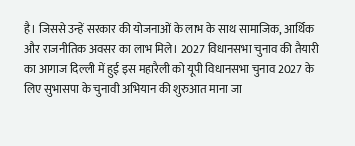है। जिससे उन्हें सरकार की योजनाओं के लाभ के साथ सामाजिक, आर्थिक और राजनीतिक अवसर का लाभ मिले। 2027 विधानसभा चुनाव की तैयारी का आगाज दिल्ली में हुई इस महारैली को यूपी विधानसभा चुनाव 2027 के लिए सुभासपा के चुनावी अभियान की शुरुआत माना जा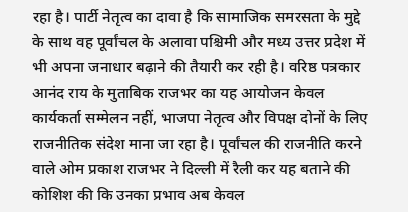रहा है। पार्टी नेतृत्व का दावा है कि सामाजिक समरसता के मुद्दे के साथ वह पूर्वांचल के अलावा पश्चिमी और मध्य उत्तर प्रदेश में भी अपना जनाधार बढ़ाने की तैयारी कर रही है। वरिष्ठ पत्रकार आनंद राय के मुताबिक राजभर का यह आयोजन केवल कार्यकर्ता सम्मेलन नहीं, भाजपा नेतृत्व और विपक्ष दोनों के लिए राजनीतिक संदेश माना जा रहा है। पूर्वांचल की राजनीति करने वाले ओम प्रकाश राजभर ने दिल्ली में रैली कर यह बताने की कोशिश की कि उनका प्रभाव अब केवल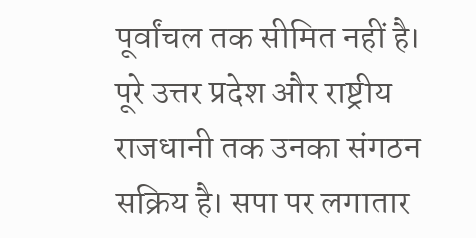पूर्वांचल तक सीमित नहीं है। पूरे उत्तर प्रदेश और राष्ट्रीय राजधानी तक उनका संगठन सक्रिय है। सपा पर लगातार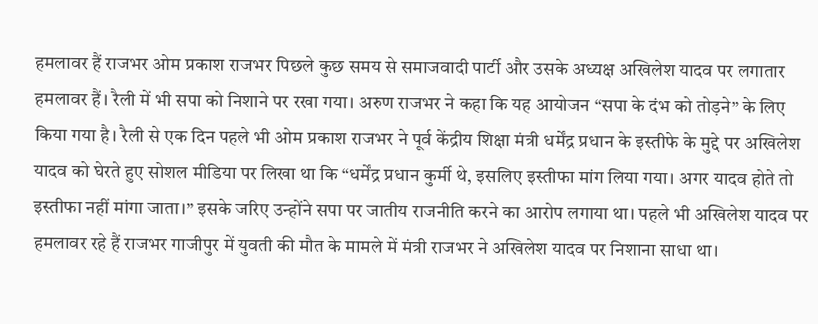हमलावर हैं राजभर ओम प्रकाश राजभर पिछले कुछ समय से समाजवादी पार्टी और उसके अध्यक्ष अखिलेश यादव पर लगातार हमलावर हैं। रैली में भी सपा को निशाने पर रखा गया। अरुण राजभर ने कहा कि यह आयोजन “सपा के दंभ को तोड़ने” के लिए किया गया है। रैली से एक दिन पहले भी ओम प्रकाश राजभर ने पूर्व केंद्रीय शिक्षा मंत्री धर्मेंद्र प्रधान के इस्तीफे के मुद्दे पर अखिलेश यादव को घेरते हुए सोशल मीडिया पर लिखा था कि “धर्मेंद्र प्रधान कुर्मी थे, इसलिए इस्तीफा मांग लिया गया। अगर यादव होते तो इस्तीफा नहीं मांगा जाता।” इसके जरिए उन्होंने सपा पर जातीय राजनीति करने का आरोप लगाया था। पहले भी अखिलेश यादव पर हमलावर रहे हैं राजभर गाजीपुर में युवती की मौत के मामले में मंत्री राजभर ने अखिलेश यादव पर निशाना साधा था।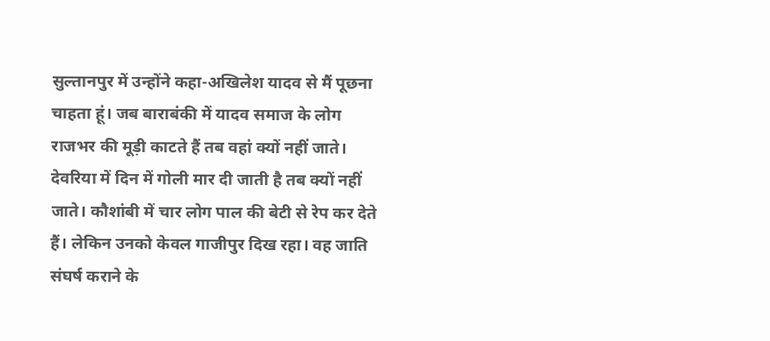सुल्तानपुर में उन्होंने कहा-अखिलेश यादव से मैं पूछना चाहता हूं। जब बाराबंकी में यादव समाज के लोग राजभर की मूड़ी काटते हैं तब वहां क्यों नहीं जाते। देवरिया में दिन में गोली मार दी जाती है तब क्यों नहीं जाते। कौशांबी में चार लोग पाल की बेटी से रेप कर देते हैं। लेकिन उनको केवल गाजीपुर दिख रहा। वह जाति संघर्ष कराने के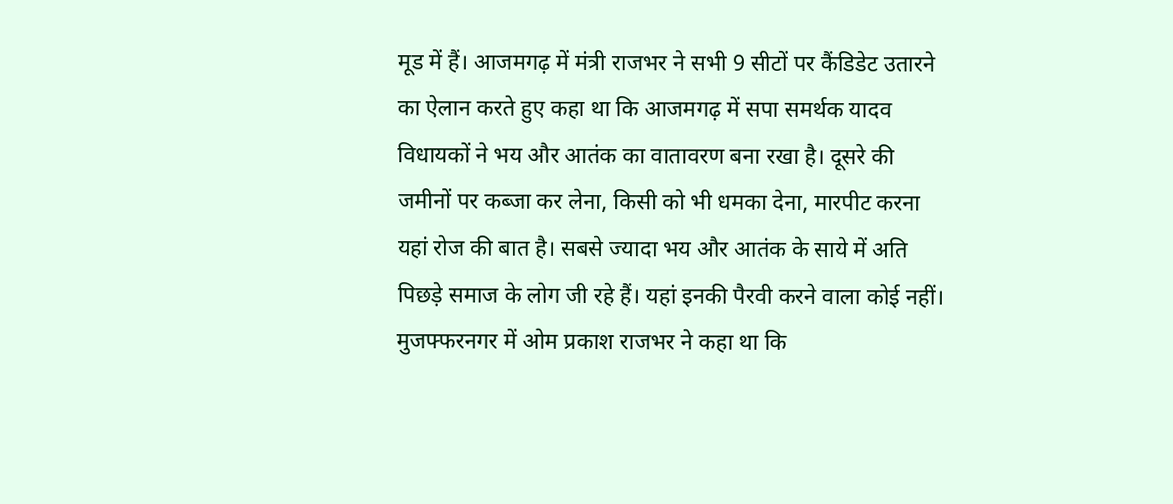मूड में हैं। आजमगढ़ में मंत्री राजभर ने सभी 9 सीटों पर कैंडिडेट उतारने का ऐलान करते हुए कहा था कि आजमगढ़ में सपा समर्थक यादव विधायकों ने भय और आतंक का वातावरण बना रखा है। दूसरे की जमीनों पर कब्जा कर लेना, किसी को भी धमका देना, मारपीट करना यहां रोज की बात है। सबसे ज्यादा भय और आतंक के साये में अति पिछड़े समाज के लोग जी रहे हैं। यहां इनकी पैरवी करने वाला कोई नहीं। मुजफ्फरनगर में ओम प्रकाश राजभर ने कहा था कि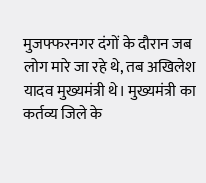मुजफ्फरनगर दंगों के दौरान जब लोग मारे जा रहे थे, तब अखिलेश यादव मुख्यमंत्री थे। मुख्यमंत्री का कर्तव्य जिले के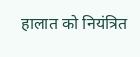हालात को नियंत्रित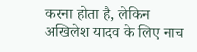करना होता है, लेकिन अखिलेश यादव के लिए नाच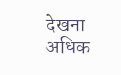देखना अधिक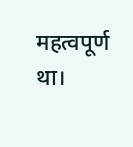महत्वपूर्ण था।